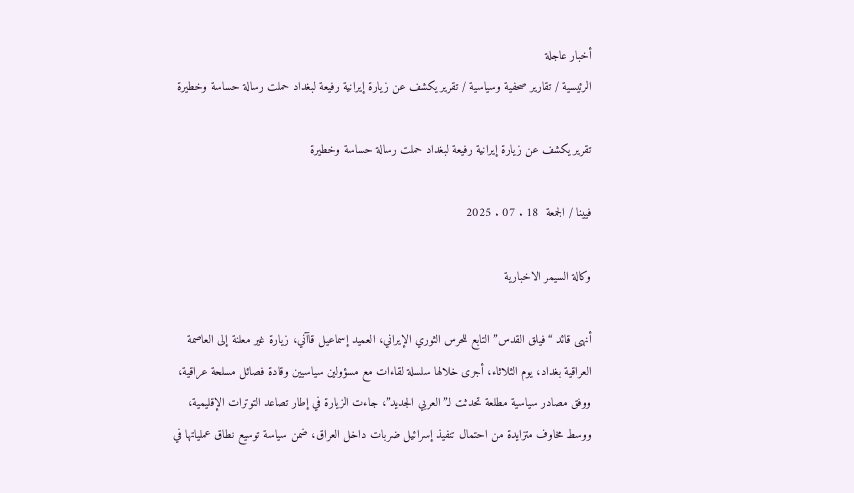أخبار عاجلة
الرئيسية / تقارير صحفية وسياسية / تقرير يكشف عن زيارة إيرانية رفيعة لبغداد حملت رسالة حساسة وخطيرة

تقرير يكشف عن زيارة إيرانية رفيعة لبغداد حملت رسالة حساسة وخطيرة

فيينا / الجمعة  18 . 07 . 2025

وكالة السيمر الاخبارية

أنهى قائد “فيلق القدس” التابع للحرس الثوري الإيراني، العميد إسماعيل قاآني، زيارة غير معلنة إلى العاصمة العراقية بغداد، يوم الثلاثاء، أجرى خلالها سلسلة لقاءات مع مسؤولين سياسيين وقادة فصائل مسلحة عراقية، ووفق مصادر سياسية مطلعة تحدثت لـ”العربي الجديد”، جاءت الزيارة في إطار تصاعد التوترات الإقليمية، ووسط مخاوف متزايدة من احتمال تنفيذ إسرائيل ضربات داخل العراق، ضمن سياسة توسيع نطاق عملياتها في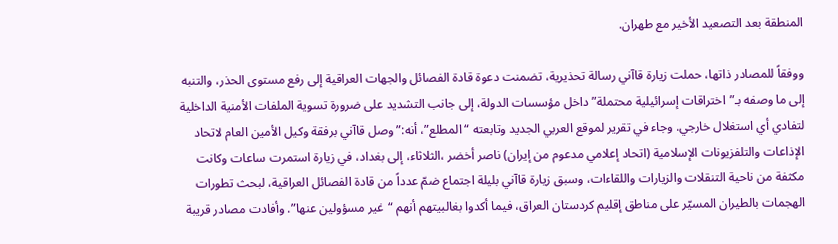المنطقة بعد التصعيد الأخير مع طهران.

ووفقاً للمصادر ذاتها، حملت زيارة قاآني رسالة تحذيرية، تضمنت دعوة قادة الفصائل والجهات العراقية إلى رفع مستوى الحذر، والتنبه إلى ما وصفه بـ”اختراقات إسرائيلية محتملة” داخل مؤسسات الدولة، إلى جانب التشديد على ضرورة تسوية الملفات الأمنية الداخلية لتفادي أي استغلال خارجي. وجاء في تقرير لموقع العربي الجديد وتابعته “المطلع”، أنه:”وصل قاآني برفقة وكيل الأمين العام لاتحاد الإذاعات والتلفزيونات الإسلامية (اتحاد إعلامي مدعوم من إيران) ناصر أخضر ،الثلاثاء، إلى بغداد، في زيارة استمرت ساعات وكانت مكثفة من ناحية التنقلات والزيارات واللقاءات، وسبق زيارة قاآني بليلة اجتماع ضمّ عدداً من قادة الفصائل العراقية، لبحث تطورات الهجمات بالطيران المسيّر على مناطق إقليم كردستان العراق، فيما أكدوا بغالبيتهم أنهم “غير مسؤولين عنها”. وأفادت مصادر قريبة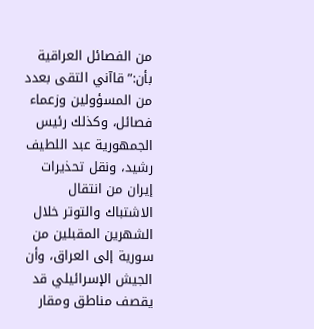من الفصائل العراقية بأن:”قاآني التقى بعدد من المسؤولين وزعماء فصائل، وكذلك رئيس الجمهورية عبد اللطيف رشيد، ونقل تحذيرات إيران من انتقال الاشتباك والتوتر خلال الشهرين المقبلين من سورية إلى العراق، وأن الجيش الإسرائيلي قد يقصف مناطق ومقار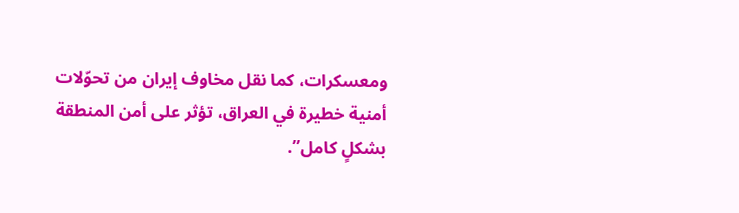ومعسكرات، كما نقل مخاوف إيران من تحوّلات أمنية خطيرة في العراق، تؤثر على أمن المنطقة بشكلٍ كامل”.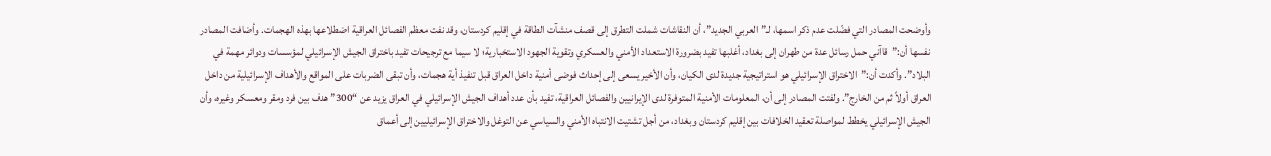وأوضحت المصادر التي فضّلت عدم ذكر اسمها، لـ”العربي الجديد”، أن النقاشات شملت التطرق إلى قصف منشآت الطاقة في إقليم كردستان، وقد نفت معظم الفصائل العراقية اضطلاعها بهذه الهجمات. وأضافت المصادر نفسها أن:”قاآني حمل رسائل عدة من طهران إلى بغداد، أغلبها تفيد بضرورة الاستعداد الأمني والعسكري وتقوية الجهود الاستخبارية؛ لا سيما مع ترجيحات تفيد باختراق الجيش الإسرائيلي لمؤسسات ودوائر مهمة في البلاد”. وأكدت أن:”الاختراق الإسرائيلي هو استراتيجية جديدة لدى الكيان، وأن الأخير يسعى إلى إحداث فوضى أمنية داخل العراق قبل تنفيذ أية هجمات، وأن تبقى الضربات على المواقع والأهداف الإسرائيلية من داخل العراق أولاً ثم من الخارج”. ولفتت المصادر إلى أن، المعلومات الأمنية المتوفرة لدى الإيرانيين والفصائل العراقية، تفيد بأن عدد أهداف الجيش الإسرائيلي في العراق يزيد عن “300” هدف بين فرد ومقر ومعسكر وغيره، وأن الجيش الإسرائيلي يخطط لمواصلة تعقيد الخلافات بين إقليم كردستان وبغداد، من أجل تشتيت الانتباه الأمني والسياسي عن التوغل والاختراق الإسرائيليين إلى أعماق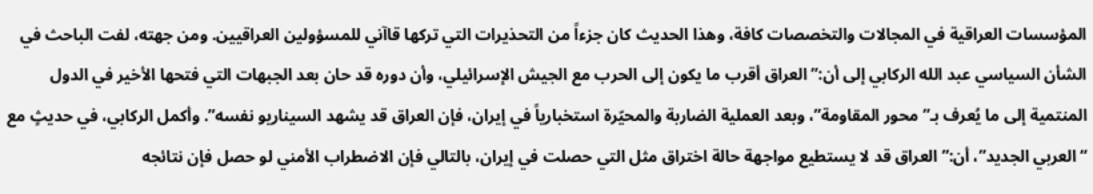المؤسسات العراقية في المجالات والتخصصات كافة، وهذا الحديث كان جزءاً من التحذيرات التي تركها قاآني للمسؤولين العراقيين. ومن جهته، لفت الباحث في الشأن السياسي عبد الله الركابي إلى أن:”العراق أقرب ما يكون إلى الحرب مع الجيش الإسرائيلي، وأن دوره قد حان بعد الجبهات التي فتحها الأخير في الدول المنتمية إلى ما يُعرف بـ”محور المقاومة”، وبعد العملية الضاربة والمحيّرة استخبارياً في إيران، فإن العراق قد يشهد السيناريو نفسه”. وأكمل الركابي، في حديثٍ مع “العربي الجديد”، أن:”العراق قد لا يستطيع مواجهة حالة اختراق مثل التي حصلت في إيران، بالتالي فإن الاضطراب الأمني لو حصل فإن نتائجه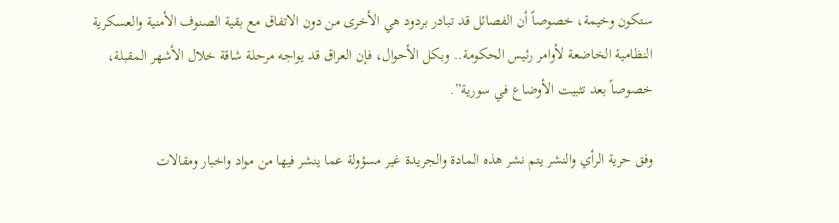ستكون وخيمة، خصوصاً أن الفصائل قد تبادر بردود هي الأخرى من دون الاتفاق مع بقية الصنوف الأمنية والعسكرية النظامية الخاضعة لأوامر رئيس الحكومة.. وبكل الأحوال، فإن العراق قد يواجه مرحلة شاقة خلال الأشهر المقبلة، خصوصاً بعد تثبيت الأوضاع في سورية”.

وفق حرية الرأي والنشر يتم نشر هذه المادة والجريدة غير مسؤولة عما ينشر فيها من مواد واخبار ومقالات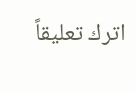اترك تعليقاً